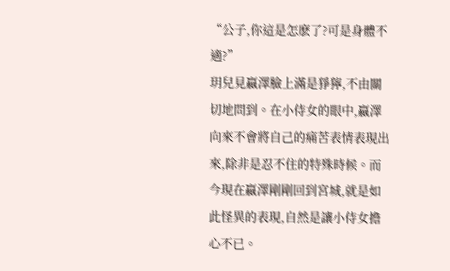“公子,你這是怎麽了?可是身體不適?”
玥兒見嬴澤臉上滿是猙獰,不由關切地問到。在小侍女的眼中,嬴澤向來不會將自己的痛苦表情表現出來,除非是忍不住的特殊時候。而今現在嬴澤剛剛回到宮城,就是如此怪異的表現,自然是讓小侍女擔心不已。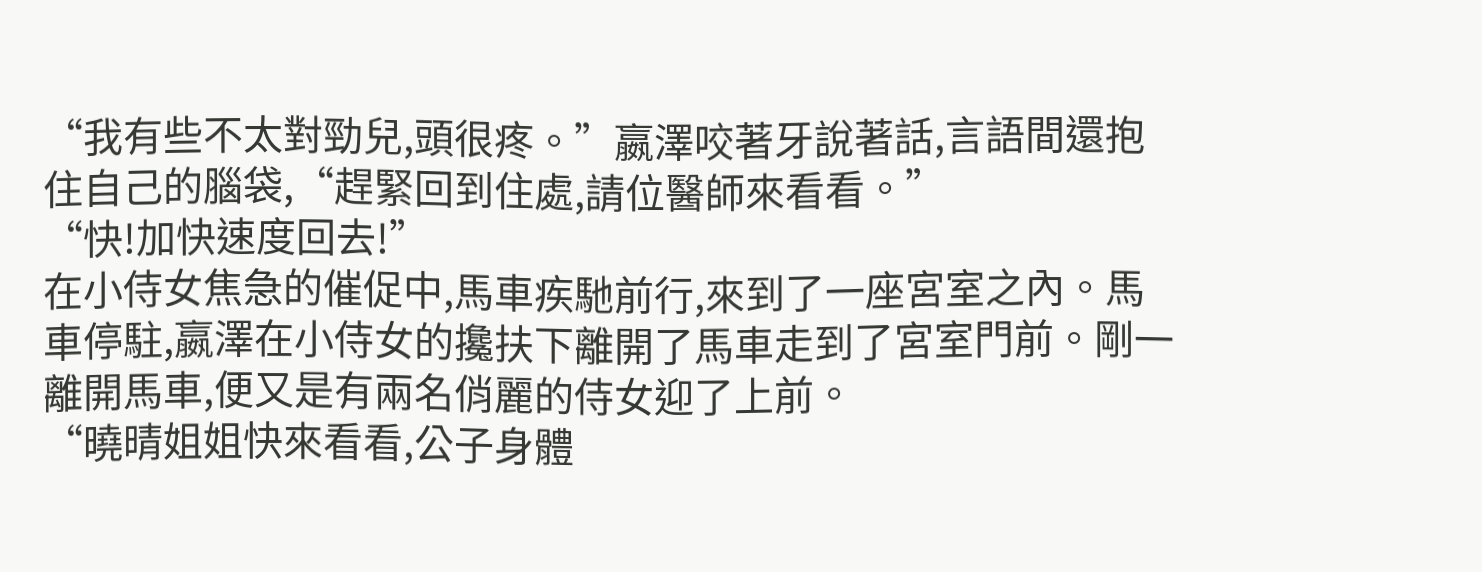“我有些不太對勁兒,頭很疼。”嬴澤咬著牙說著話,言語間還抱住自己的腦袋,“趕緊回到住處,請位醫師來看看。”
“快!加快速度回去!”
在小侍女焦急的催促中,馬車疾馳前行,來到了一座宮室之內。馬車停駐,嬴澤在小侍女的攙扶下離開了馬車走到了宮室門前。剛一離開馬車,便又是有兩名俏麗的侍女迎了上前。
“曉晴姐姐快來看看,公子身體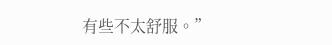有些不太舒服。”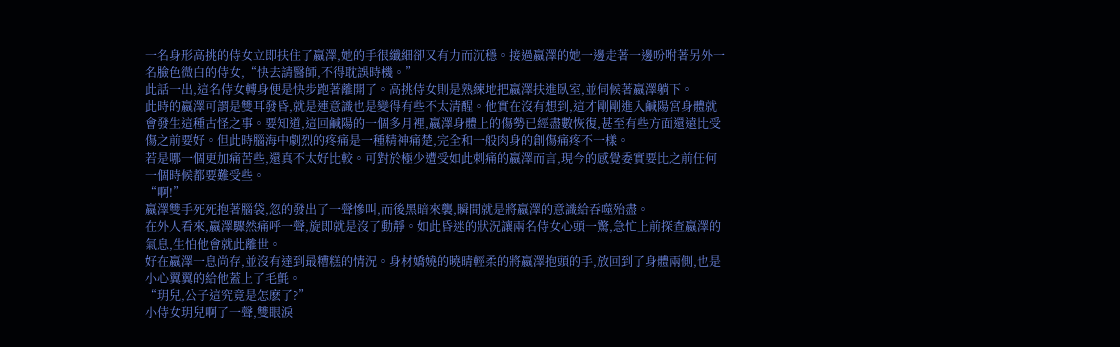一名身形高挑的侍女立即扶住了嬴澤,她的手很纖細卻又有力而沉穩。接過嬴澤的她一邊走著一邊吩咐著另外一名臉色微白的侍女,“快去請醫師,不得耽誤時機。”
此話一出,這名侍女轉身便是快步跑著離開了。高挑侍女則是熟練地把嬴澤扶進臥室,並伺候著嬴澤躺下。
此時的嬴澤可謂是雙耳發昏,就是連意識也是變得有些不太清醒。他實在沒有想到,這才剛剛進入鹹陽宮身體就會發生這種古怪之事。要知道,這回鹹陽的一個多月裡,嬴澤身體上的傷勢已經盡數恢復,甚至有些方面還遠比受傷之前要好。但此時腦海中劇烈的疼痛是一種精神痛楚,完全和一般肉身的創傷痛疼不一樣。
若是哪一個更加痛苦些,還真不太好比較。可對於極少遭受如此刺痛的嬴澤而言,現今的感覺委實要比之前任何一個時候都要難受些。
“啊!”
嬴澤雙手死死抱著腦袋,忽的發出了一聲慘叫,而後黑暗來襲,瞬間就是將嬴澤的意識給吞噬殆盡。
在外人看來,嬴澤驟然痛呼一聲,旋即就是沒了動靜。如此昏迷的狀況讓兩名侍女心頭一驚,急忙上前探查嬴澤的氣息,生怕他會就此離世。
好在嬴澤一息尚存,並沒有達到最糟糕的情況。身材嬌嬈的曉晴輕柔的將嬴澤抱頭的手,放回到了身體兩側,也是小心翼翼的給他蓋上了毛氈。
“玥兒,公子這究竟是怎麽了?”
小侍女玥兒啊了一聲,雙眼淚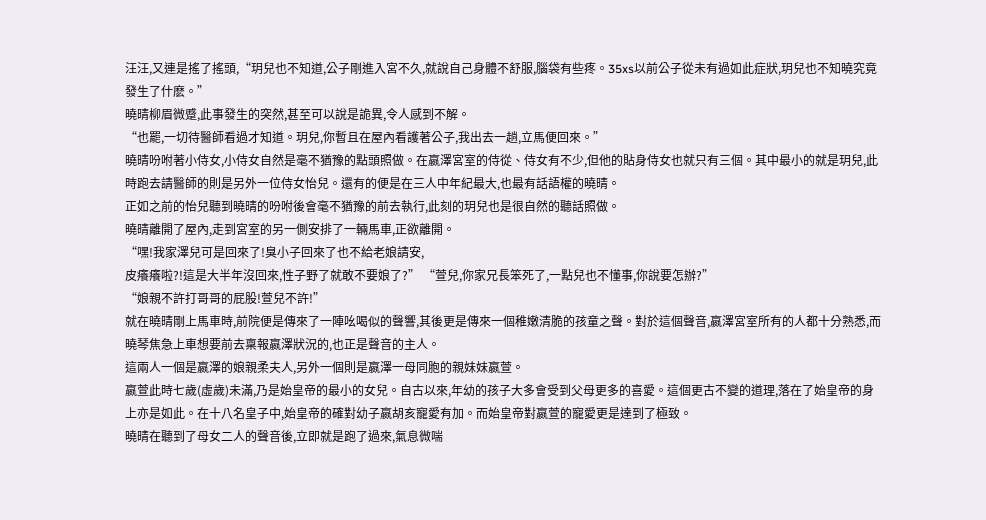汪汪,又連是搖了搖頭,“玥兒也不知道,公子剛進入宮不久,就說自己身體不舒服,腦袋有些疼。35xs以前公子從未有過如此症狀,玥兒也不知曉究竟發生了什麽。”
曉晴柳眉微蹙,此事發生的突然,甚至可以說是詭異,令人感到不解。
“也罷,一切待醫師看過才知道。玥兒,你暫且在屋內看護著公子,我出去一趟,立馬便回來。”
曉晴吩咐著小侍女,小侍女自然是毫不猶豫的點頭照做。在嬴澤宮室的侍從、侍女有不少,但他的貼身侍女也就只有三個。其中最小的就是玥兒,此時跑去請醫師的則是另外一位侍女怡兒。還有的便是在三人中年紀最大,也最有話語權的曉晴。
正如之前的怡兒聽到曉晴的吩咐後會毫不猶豫的前去執行,此刻的玥兒也是很自然的聽話照做。
曉晴離開了屋內,走到宮室的另一側安排了一輛馬車,正欲離開。
“嘿!我家澤兒可是回來了!臭小子回來了也不給老娘請安,
皮癢癢啦?!這是大半年沒回來,性子野了就敢不要娘了?” “萱兒,你家兄長笨死了,一點兒也不懂事,你說要怎辦?”
“娘親不許打哥哥的屁股!萱兒不許!”
就在曉晴剛上馬車時,前院便是傳來了一陣吆喝似的聲響,其後更是傳來一個稚嫩清脆的孩童之聲。對於這個聲音,嬴澤宮室所有的人都十分熟悉,而曉琴焦急上車想要前去稟報嬴澤狀況的,也正是聲音的主人。
這兩人一個是嬴澤的娘親柔夫人,另外一個則是嬴澤一母同胞的親妹妹嬴萱。
嬴萱此時七歲(虛歲)未滿,乃是始皇帝的最小的女兒。自古以來,年幼的孩子大多會受到父母更多的喜愛。這個更古不變的道理,落在了始皇帝的身上亦是如此。在十八名皇子中,始皇帝的確對幼子嬴胡亥寵愛有加。而始皇帝對嬴萱的寵愛更是達到了極致。
曉晴在聽到了母女二人的聲音後,立即就是跑了過來,氣息微喘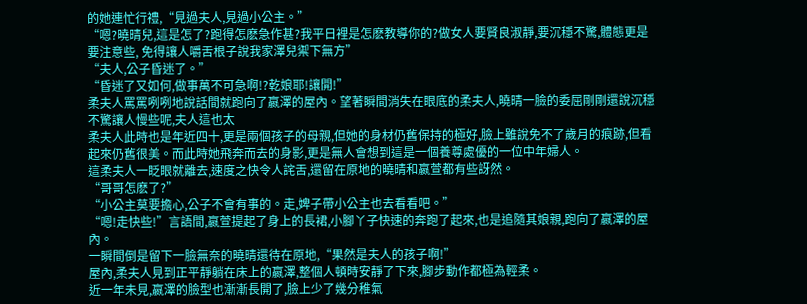的她連忙行禮,“見過夫人,見過小公主。”
“嗯?曉晴兒,這是怎了?跑得怎麽急作甚?我平日裡是怎麽教導你的?做女人要賢良淑靜,要沉穩不驚,體態更是要注意些, 免得讓人嚼舌根子說我家澤兒禦下無方”
“夫人,公子昏迷了。”
“昏迷了又如何,做事萬不可急啊!?乾娘耶!讓開!”
柔夫人罵罵咧咧地說話間就跑向了嬴澤的屋內。望著瞬間消失在眼底的柔夫人,曉晴一臉的委屈剛剛還說沉穩不驚讓人慢些呢,夫人這也太
柔夫人此時也是年近四十,更是兩個孩子的母親,但她的身材仍舊保持的極好,臉上雖說免不了歲月的痕跡,但看起來仍舊很美。而此時她飛奔而去的身影,更是無人會想到這是一個養尊處優的一位中年婦人。
這柔夫人一眨眼就離去,速度之快令人詫舌,還留在原地的曉晴和嬴萱都有些訝然。
“哥哥怎麽了?”
“小公主莫要擔心,公子不會有事的。走,婢子帶小公主也去看看吧。”
“嗯!走快些!”言語間,嬴萱提起了身上的長裙,小腳丫子快速的奔跑了起來,也是追隨其娘親,跑向了嬴澤的屋內。
一瞬間倒是留下一臉無奈的曉晴還待在原地,“果然是夫人的孩子啊!”
屋內,柔夫人見到正平靜躺在床上的嬴澤,整個人頓時安靜了下來,腳步動作都極為輕柔。
近一年未見,嬴澤的臉型也漸漸長開了,臉上少了幾分稚氣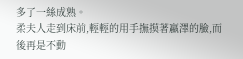多了一絲成熟。
柔夫人走到床前,輕輕的用手撫摸著嬴澤的臉,而後再是不動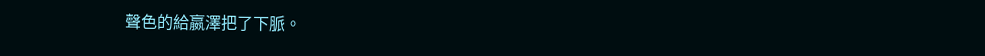聲色的給嬴澤把了下脈。